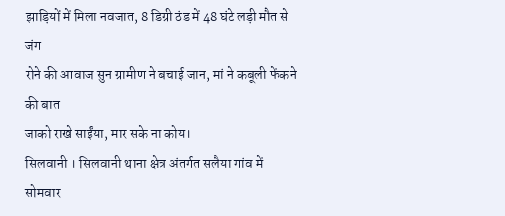झाड़ियों में मिला नवजात, 8 डिग्री ठंड में 48 घंटे लड़ी मौत से जंग
रोने की आवाज सुन ग्रामीण ने बचाई जान, मां ने कबूली फेंकने की बात
जाको राखे साईंया, मार सके ना कोय।
सिलवानी । सिलवानी थाना क्षेत्र अंतर्गत सलैया गांव में सोमवार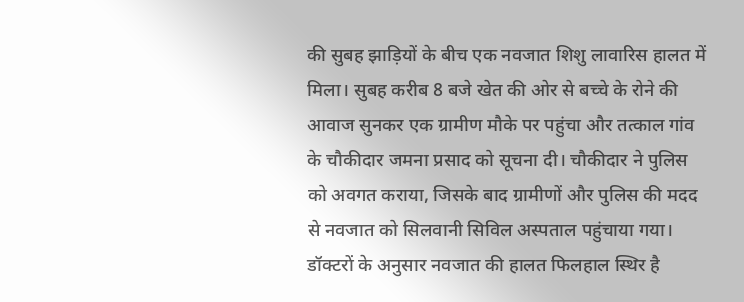की सुबह झाड़ियों के बीच एक नवजात शिशु लावारिस हालत में मिला। सुबह करीब 8 बजे खेत की ओर से बच्चे के रोने की आवाज सुनकर एक ग्रामीण मौके पर पहुंचा और तत्काल गांव के चौकीदार जमना प्रसाद को सूचना दी। चौकीदार ने पुलिस को अवगत कराया, जिसके बाद ग्रामीणों और पुलिस की मदद से नवजात को सिलवानी सिविल अस्पताल पहुंचाया गया।
डॉक्टरों के अनुसार नवजात की हालत फिलहाल स्थिर है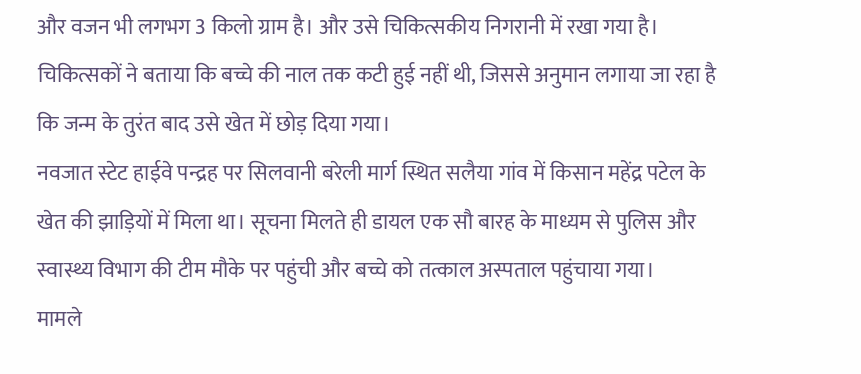और वजन भी लगभग 3 किलो ग्राम है। और उसे चिकित्सकीय निगरानी में रखा गया है। चिकित्सकों ने बताया कि बच्चे की नाल तक कटी हुई नहीं थी, जिससे अनुमान लगाया जा रहा है कि जन्म के तुरंत बाद उसे खेत में छोड़ दिया गया।
नवजात स्टेट हाईवे पन्द्रह पर सिलवानी बरेली मार्ग स्थित सलैया गांव में किसान महेंद्र पटेल के खेत की झाड़ियों में मिला था। सूचना मिलते ही डायल एक सौ बारह के माध्यम से पुलिस और स्वास्थ्य विभाग की टीम मौके पर पहुंची और बच्चे को तत्काल अस्पताल पहुंचाया गया।
मामले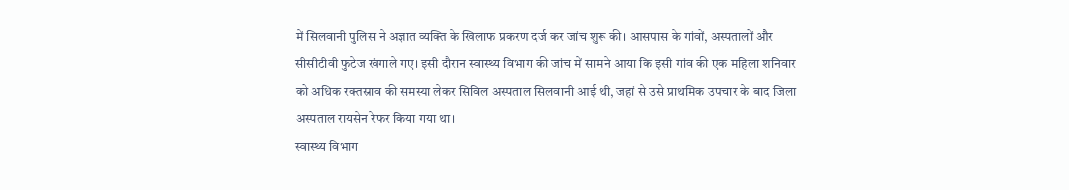में सिलवानी पुलिस ने अज्ञात व्यक्ति के खिलाफ प्रकरण दर्ज कर जांच शुरू की। आसपास के गांवों, अस्पतालों और सीसीटीवी फुटेज खंगाले गए। इसी दौरान स्वास्थ्य विभाग की जांच में सामने आया कि इसी गांव की एक महिला शनिवार को अधिक रक्तस्राव की समस्या लेकर सिविल अस्पताल सिलवानी आई थी, जहां से उसे प्राथमिक उपचार के बाद जिला अस्पताल रायसेन रेफर किया गया था।
स्वास्थ्य विभाग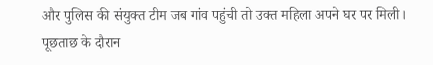और पुलिस की संयुक्त टीम जब गांव पहुंची तो उक्त महिला अपने घर पर मिली। पूछताछ के दौरान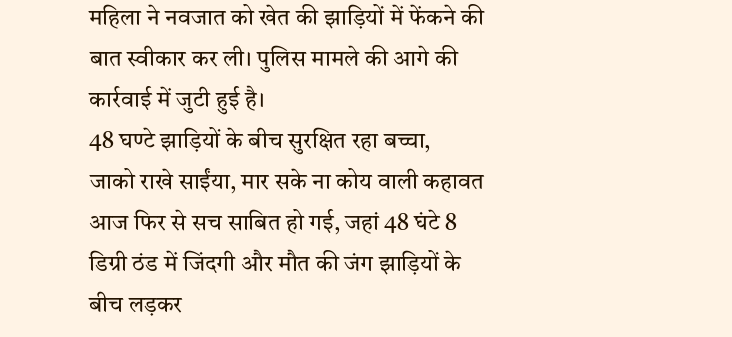महिला ने नवजात को खेत की झाड़ियों में फेंकने की बात स्वीकार कर ली। पुलिस मामले की आगे की कार्रवाई में जुटी हुई है।
48 घण्टे झाड़ियों के बीच सुरक्षित रहा बच्चा,
जाको राखे साईंया, मार सके ना कोय वाली कहावत आज फिर से सच साबित हो गई, जहां 48 घंटे 8 डिग्री ठंड में जिंदगी और मौत की जंग झाड़ियों के बीच लड़कर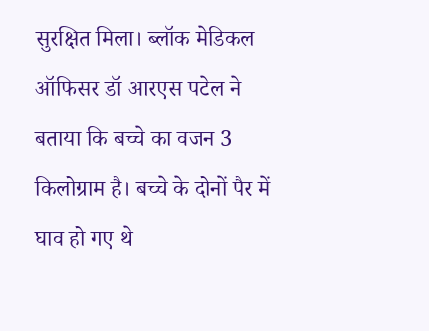सुरक्षित मिला। ब्लॉक मेडिकल ऑफिसर डॉ आरएस पटेल ने बताया कि बच्चे का वजन 3 किलोग्राम है। बच्चे के दोनों पैर में घाव हो गए थे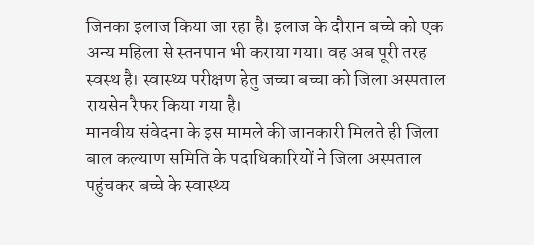जिनका इलाज किया जा रहा है। इलाज के दौरान बच्चे को एक अन्य महिला से स्तनपान भी कराया गया। वह अब पूरी तरह स्वस्थ है। स्वास्थ्य परीक्षण हेतु जच्चा बच्चा को जिला अस्पताल रायसेन रैफर किया गया है।
मानवीय संवेदना के इस मामले की जानकारी मिलते ही जिला बाल कल्याण समिति के पदाधिकारियों ने जिला अस्पताल पहुंचकर बच्चे के स्वास्थ्य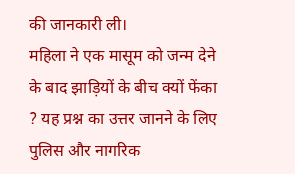की जानकारी ली।
महिला ने एक मासूम को जन्म देने के बाद झाड़ियों के बीच क्यों फेंका ? यह प्रश्न का उत्तर जानने के लिए पुलिस और नागरिक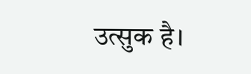उत्सुक है।